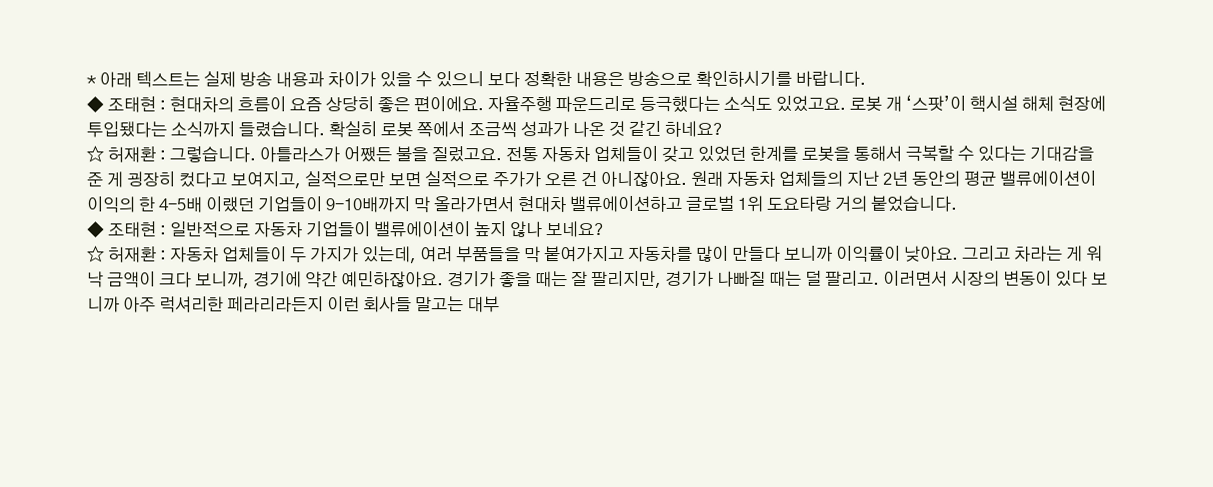* 아래 텍스트는 실제 방송 내용과 차이가 있을 수 있으니 보다 정확한 내용은 방송으로 확인하시기를 바랍니다.
◆ 조태현 : 현대차의 흐름이 요즘 상당히 좋은 편이에요. 자율주행 파운드리로 등극했다는 소식도 있었고요. 로봇 개 ‘스팟’이 핵시설 해체 현장에 투입됐다는 소식까지 들렸습니다. 확실히 로봇 쪽에서 조금씩 성과가 나온 것 같긴 하네요?
☆ 허재환 : 그렇습니다. 아틀라스가 어쨌든 불을 질렀고요. 전통 자동차 업체들이 갖고 있었던 한계를 로봇을 통해서 극복할 수 있다는 기대감을 준 게 굉장히 컸다고 보여지고, 실적으로만 보면 실적으로 주가가 오른 건 아니잖아요. 원래 자동차 업체들의 지난 2년 동안의 평균 밸류에이션이 이익의 한 4-5배 이랬던 기업들이 9-10배까지 막 올라가면서 현대차 밸류에이션하고 글로벌 1위 도요타랑 거의 붙었습니다.
◆ 조태현 : 일반적으로 자동차 기업들이 밸류에이션이 높지 않나 보네요?
☆ 허재환 : 자동차 업체들이 두 가지가 있는데, 여러 부품들을 막 붙여가지고 자동차를 많이 만들다 보니까 이익률이 낮아요. 그리고 차라는 게 워낙 금액이 크다 보니까, 경기에 약간 예민하잖아요. 경기가 좋을 때는 잘 팔리지만, 경기가 나빠질 때는 덜 팔리고. 이러면서 시장의 변동이 있다 보니까 아주 럭셔리한 페라리라든지 이런 회사들 말고는 대부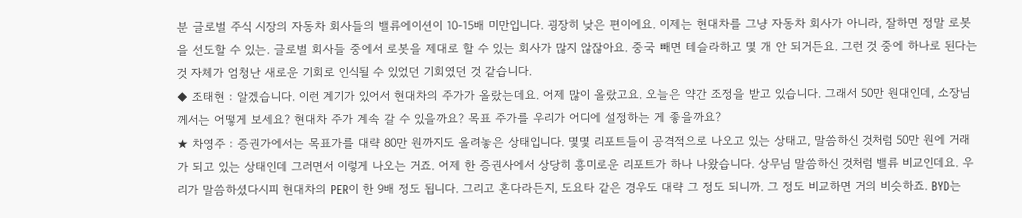분 글로벌 주식 시장의 자동차 회사들의 밸류에이션이 10-15배 미만입니다. 굉장히 낮은 편이에요. 이제는 현대차를 그냥 자동차 회사가 아니라, 잘하면 정말 로봇을 선도할 수 있는. 글로벌 회사들 중에서 로봇을 제대로 할 수 있는 회사가 많지 않잖아요. 중국 빼면 테슬라하고 몇 개 안 되거든요. 그런 것 중에 하나로 된다는 것 자체가 엄청난 새로운 기회로 인식될 수 있었던 기회였던 것 같습니다.
◆ 조태현 : 알겠습니다. 이런 계기가 있어서 현대차의 주가가 올랐는데요. 어제 많이 올랐고요. 오늘은 약간 조정을 받고 있습니다. 그래서 50만 원대인데, 소장님께서는 어떻게 보세요? 현대차 주가 계속 갈 수 있을까요? 목표 주가를 우리가 어디에 설정하는 게 좋을까요?
★ 차영주 : 증권가에서는 목표가를 대략 80만 원까지도 올려놓은 상태입니다. 몇몇 리포트들이 공격적으로 나오고 있는 상태고, 말씀하신 것처럼 50만 원에 거래가 되고 있는 상태인데 그러면서 이렇게 나오는 거죠. 어제 한 증권사에서 상당히 흥미로운 리포트가 하나 나왔습니다. 상무님 말씀하신 것처럼 밸류 비교인데요. 우리가 말씀하셨다시피 현대차의 PER이 한 9배 정도 됩니다. 그리고 혼다라든지, 도요타 같은 경우도 대략 그 정도 되니까. 그 정도 비교하면 거의 비슷하죠. BYD는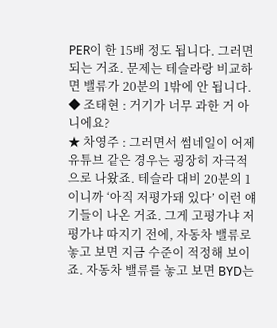PER이 한 15배 정도 됩니다. 그러면 되는 거죠. 문제는 테슬라랑 비교하면 밸류가 20분의 1밖에 안 됩니다.
◆ 조태현 : 거기가 너무 과한 거 아니에요?
★ 차영주 : 그러면서 썸네일이 어제 유튜브 같은 경우는 굉장히 자극적으로 나왔죠. 테슬라 대비 20분의 1이니까 ‘아직 저평가돼 있다’ 이런 얘기들이 나온 거죠. 그게 고평가냐 저평가냐 따지기 전에, 자동차 밸류로 놓고 보면 지금 수준이 적정해 보이죠. 자동차 밸류를 놓고 보면 BYD는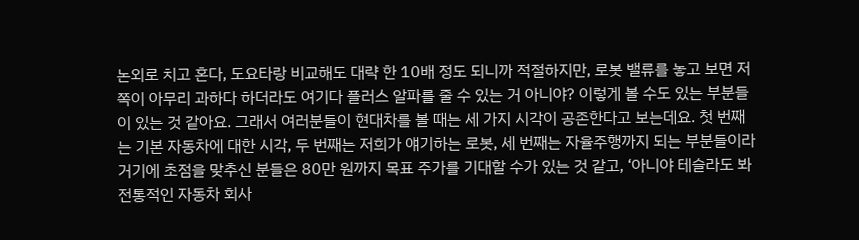논외로 치고 혼다, 도요타랑 비교해도 대략 한 10배 정도 되니까 적절하지만, 로봇 밸류를 놓고 보면 저쪽이 아무리 과하다 하더라도 여기다 플러스 알파를 줄 수 있는 거 아니야? 이렇게 볼 수도 있는 부분들이 있는 것 같아요. 그래서 여러분들이 현대차를 볼 때는 세 가지 시각이 공존한다고 보는데요. 첫 번째는 기본 자동차에 대한 시각, 두 번째는 저희가 얘기하는 로봇, 세 번째는 자율주행까지 되는 부분들이라 거기에 초점을 맞추신 분들은 80만 원까지 목표 주가를 기대할 수가 있는 것 같고, ‘아니야 테슬라도 봐 전통적인 자동차 회사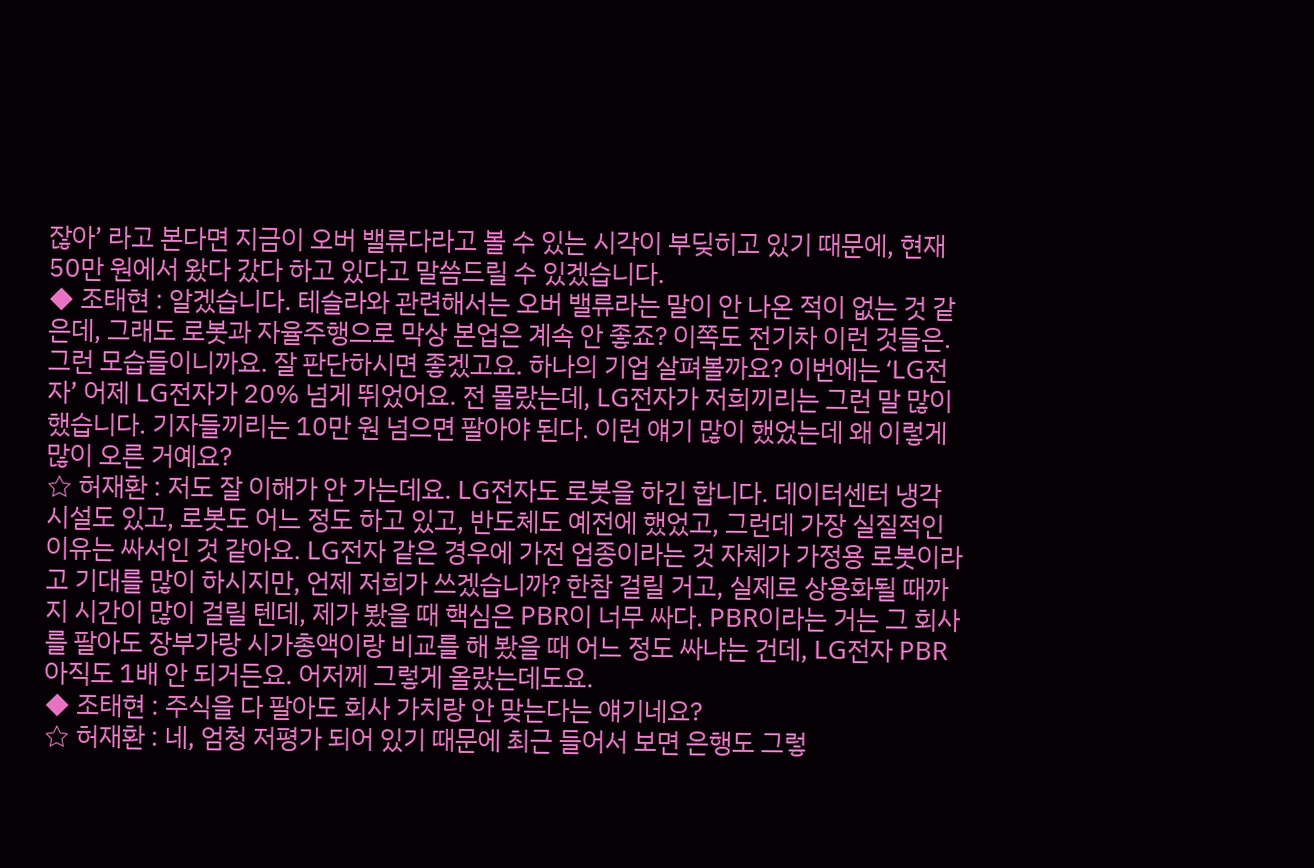잖아’ 라고 본다면 지금이 오버 밸류다라고 볼 수 있는 시각이 부딪히고 있기 때문에, 현재 50만 원에서 왔다 갔다 하고 있다고 말씀드릴 수 있겠습니다.
◆ 조태현 : 알겠습니다. 테슬라와 관련해서는 오버 밸류라는 말이 안 나온 적이 없는 것 같은데, 그래도 로봇과 자율주행으로 막상 본업은 계속 안 좋죠? 이쪽도 전기차 이런 것들은. 그런 모습들이니까요. 잘 판단하시면 좋겠고요. 하나의 기업 살펴볼까요? 이번에는 ‘LG전자’ 어제 LG전자가 20% 넘게 뛰었어요. 전 몰랐는데, LG전자가 저희끼리는 그런 말 많이 했습니다. 기자들끼리는 10만 원 넘으면 팔아야 된다. 이런 얘기 많이 했었는데 왜 이렇게 많이 오른 거예요?
☆ 허재환 : 저도 잘 이해가 안 가는데요. LG전자도 로봇을 하긴 합니다. 데이터센터 냉각 시설도 있고, 로봇도 어느 정도 하고 있고, 반도체도 예전에 했었고, 그런데 가장 실질적인 이유는 싸서인 것 같아요. LG전자 같은 경우에 가전 업종이라는 것 자체가 가정용 로봇이라고 기대를 많이 하시지만, 언제 저희가 쓰겠습니까? 한참 걸릴 거고, 실제로 상용화될 때까지 시간이 많이 걸릴 텐데, 제가 봤을 때 핵심은 PBR이 너무 싸다. PBR이라는 거는 그 회사를 팔아도 장부가랑 시가총액이랑 비교를 해 봤을 때 어느 정도 싸냐는 건데, LG전자 PBR 아직도 1배 안 되거든요. 어저께 그렇게 올랐는데도요.
◆ 조태현 : 주식을 다 팔아도 회사 가치랑 안 맞는다는 얘기네요?
☆ 허재환 : 네, 엄청 저평가 되어 있기 때문에 최근 들어서 보면 은행도 그렇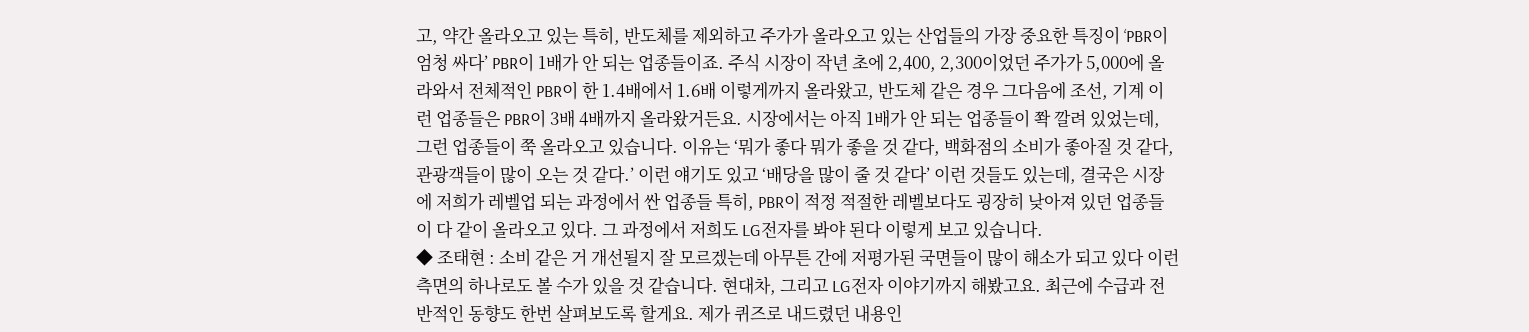고, 약간 올라오고 있는 특히, 반도체를 제외하고 주가가 올라오고 있는 산업들의 가장 중요한 특징이 ‘PBR이 엄청 싸다’ PBR이 1배가 안 되는 업종들이죠. 주식 시장이 작년 초에 2,400, 2,300이었던 주가가 5,000에 올라와서 전체적인 PBR이 한 1.4배에서 1.6배 이렇게까지 올라왔고, 반도체 같은 경우 그다음에 조선, 기계 이런 업종들은 PBR이 3배 4배까지 올라왔거든요. 시장에서는 아직 1배가 안 되는 업종들이 쫙 깔려 있었는데, 그런 업종들이 쭉 올라오고 있습니다. 이유는 ‘뭐가 좋다 뭐가 좋을 것 같다, 백화점의 소비가 좋아질 것 같다, 관광객들이 많이 오는 것 같다.’ 이런 얘기도 있고 ‘배당을 많이 줄 것 같다’ 이런 것들도 있는데, 결국은 시장에 저희가 레벨업 되는 과정에서 싼 업종들 특히, PBR이 적정 적절한 레벨보다도 굉장히 낮아져 있던 업종들이 다 같이 올라오고 있다. 그 과정에서 저희도 LG전자를 봐야 된다 이렇게 보고 있습니다.
◆ 조태현 : 소비 같은 거 개선될지 잘 모르겠는데 아무튼 간에 저평가된 국면들이 많이 해소가 되고 있다 이런 측면의 하나로도 볼 수가 있을 것 같습니다. 현대차, 그리고 LG전자 이야기까지 해봤고요. 최근에 수급과 전반적인 동향도 한번 살펴보도록 할게요. 제가 퀴즈로 내드렸던 내용인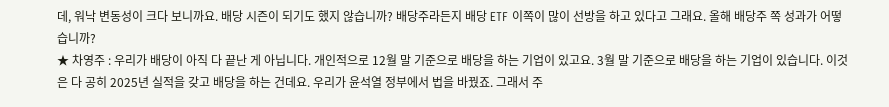데, 워낙 변동성이 크다 보니까요. 배당 시즌이 되기도 했지 않습니까? 배당주라든지 배당 ETF 이쪽이 많이 선방을 하고 있다고 그래요. 올해 배당주 쪽 성과가 어떻습니까?
★ 차영주 : 우리가 배당이 아직 다 끝난 게 아닙니다. 개인적으로 12월 말 기준으로 배당을 하는 기업이 있고요. 3월 말 기준으로 배당을 하는 기업이 있습니다. 이것은 다 공히 2025년 실적을 갖고 배당을 하는 건데요. 우리가 윤석열 정부에서 법을 바꿨죠. 그래서 주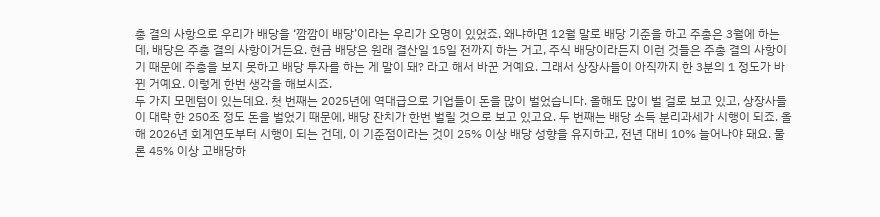총 결의 사항으로 우리가 배당을 ‘깜깜이 배당’이라는 우리가 오명이 있었죠. 왜냐하면 12월 말로 배당 기준을 하고 주총은 3월에 하는데, 배당은 주총 결의 사항이거든요. 현금 배당은 원래 결산일 15일 전까지 하는 거고, 주식 배당이라든지 이런 것들은 주총 결의 사항이기 때문에 주총을 보지 못하고 배당 투자를 하는 게 말이 돼? 라고 해서 바꾼 거예요. 그래서 상장사들이 아직까지 한 3분의 1 정도가 바뀐 거예요. 이렇게 한번 생각을 해보시죠.
두 가지 모멘텀이 있는데요. 첫 번째는 2025년에 역대급으로 기업들이 돈을 많이 벌었습니다. 올해도 많이 벌 걸로 보고 있고, 상장사들이 대략 한 250조 정도 돈을 벌었기 때문에, 배당 잔치가 한번 벌릴 것으로 보고 있고요. 두 번째는 배당 소득 분리과세가 시행이 되죠. 올해 2026년 회계연도부터 시행이 되는 건데, 이 기준점이라는 것이 25% 이상 배당 성향을 유지하고, 전년 대비 10% 늘어나야 돼요. 물론 45% 이상 고배당하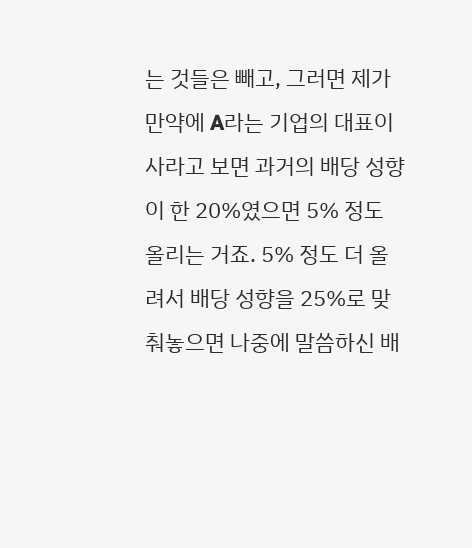는 것들은 빼고, 그러면 제가 만약에 A라는 기업의 대표이사라고 보면 과거의 배당 성향이 한 20%였으면 5% 정도 올리는 거죠. 5% 정도 더 올려서 배당 성향을 25%로 맞춰놓으면 나중에 말씀하신 배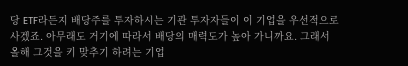당 ETF라든지 배당주를 투자하시는 기관 투자자들이 이 기업을 우선적으로 사겠죠. 아무래도 거기에 따라서 배당의 매력도가 높아 가니까요. 그래서 올해 그것을 키 맞추기 하려는 기업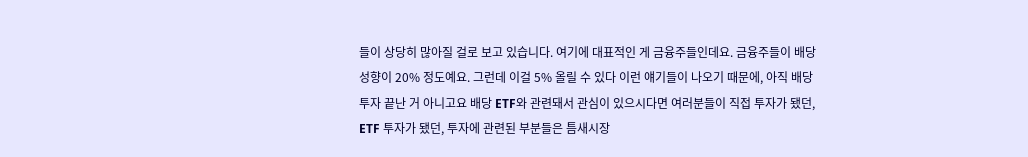들이 상당히 많아질 걸로 보고 있습니다. 여기에 대표적인 게 금융주들인데요. 금융주들이 배당 성향이 20% 정도예요. 그런데 이걸 5% 올릴 수 있다 이런 얘기들이 나오기 때문에, 아직 배당 투자 끝난 거 아니고요 배당 ETF와 관련돼서 관심이 있으시다면 여러분들이 직접 투자가 됐던, ETF 투자가 됐던, 투자에 관련된 부분들은 틈새시장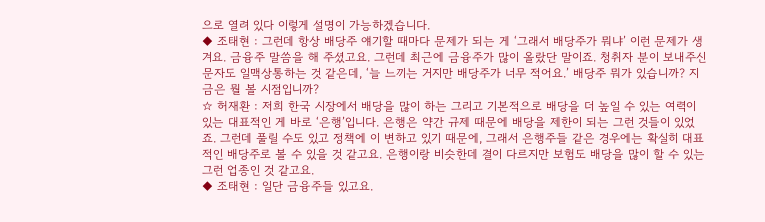으로 열려 있다 이렇게 설명이 가능하겠습니다.
◆ 조태현 : 그런데 항상 배당주 얘기할 때마다 문제가 되는 게 ‘그래서 배당주가 뭐냐’ 이런 문제가 생겨요. 금융주 말씀을 해 주셨고요. 그런데 최근에 금융주가 많이 올랐단 말이죠. 청취자 분이 보내주신 문자도 일맥상통하는 것 같은데, ‘늘 느끼는 거지만 배당주가 너무 적어요.’ 배당주 뭐가 있습니까? 지금은 뭘 볼 시점입니까?
☆ 허재환 : 저희 한국 시장에서 배당을 많이 하는 그리고 기본적으로 배당을 더 높일 수 있는 여력이 있는 대표적인 게 바로 ‘은행’입니다. 은행은 약간 규제 때문에 배당을 제한이 되는 그런 것들이 있었죠. 그런데 풀릴 수도 있고 정책에 이 변하고 있기 때문에, 그래서 은행주들 같은 경우에는 확실히 대표적인 배당주로 볼 수 있을 것 같고요. 은행이랑 비슷한데 결이 다르지만 보험도 배당을 많이 할 수 있는 그런 업종인 것 같고요.
◆ 조태현 : 일단 금융주들 있고요.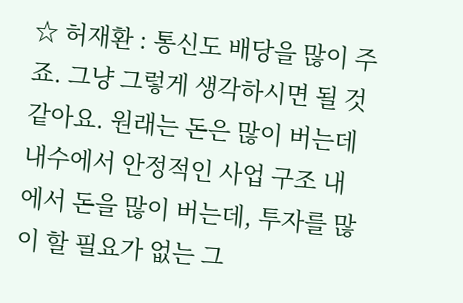☆ 허재환 : 통신도 배당을 많이 주죠. 그냥 그렇게 생각하시면 될 것 같아요. 원래는 돈은 많이 버는데 내수에서 안정적인 사업 구조 내에서 돈을 많이 버는데, 투자를 많이 할 필요가 없는 그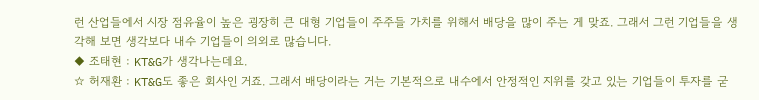런 산업들에서 시장 점유율이 높은 굉장히 큰 대형 기업들이 주주들 가치를 위해서 배당을 많이 주는 게 맞죠. 그래서 그런 기업들을 생각해 보면 생각보다 내수 기업들이 의외로 많습니다.
◆ 조태현 : KT&G가 생각나는데요.
☆ 허재환 : KT&G도 좋은 회사인 거죠. 그래서 배당이라는 거는 기본적으로 내수에서 안정적인 지위를 갖고 있는 기업들이 투자를 굳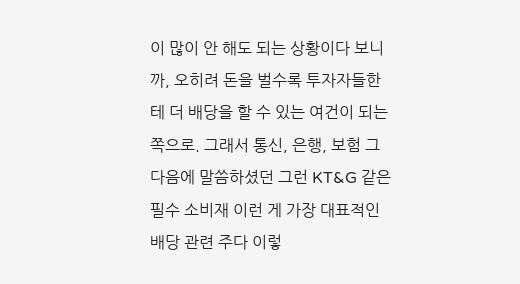이 많이 안 해도 되는 상황이다 보니까, 오히려 돈을 벌수록 투자자들한테 더 배당을 할 수 있는 여건이 되는 쪽으로. 그래서 통신, 은행, 보험 그다음에 말씀하셨던 그런 KT&G 같은 필수 소비재 이런 게 가장 대표적인 배당 관련 주다 이렇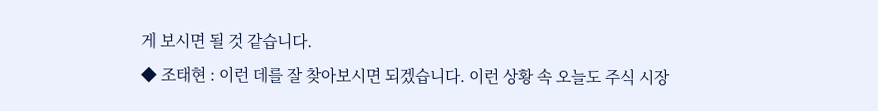게 보시면 될 것 같습니다.
◆ 조태현 : 이런 데를 잘 찾아보시면 되겠습니다. 이런 상황 속 오늘도 주식 시장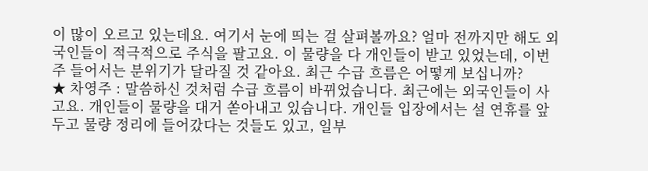이 많이 오르고 있는데요. 여기서 눈에 띄는 걸 살펴볼까요? 얼마 전까지만 해도 외국인들이 적극적으로 주식을 팔고요. 이 물량을 다 개인들이 받고 있었는데, 이번 주 들어서는 분위기가 달라질 것 같아요. 최근 수급 흐름은 어떻게 보십니까?
★ 차영주 : 말씀하신 것처럼 수급 흐름이 바뀌었습니다. 최근에는 외국인들이 사고요. 개인들이 물량을 대거 쏟아내고 있습니다. 개인들 입장에서는 설 연휴를 앞두고 물량 정리에 들어갔다는 것들도 있고, 일부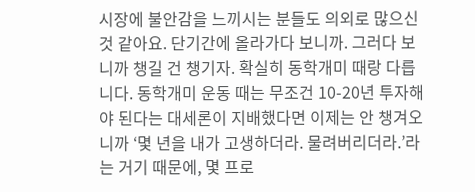시장에 불안감을 느끼시는 분들도 의외로 많으신 것 같아요. 단기간에 올라가다 보니까. 그러다 보니까 챙길 건 챙기자. 확실히 동학개미 때랑 다릅니다. 동학개미 운동 때는 무조건 10-20년 투자해야 된다는 대세론이 지배했다면 이제는 안 챙겨오니까 ‘몇 년을 내가 고생하더라. 물려버리더라.’라는 거기 때문에, 몇 프로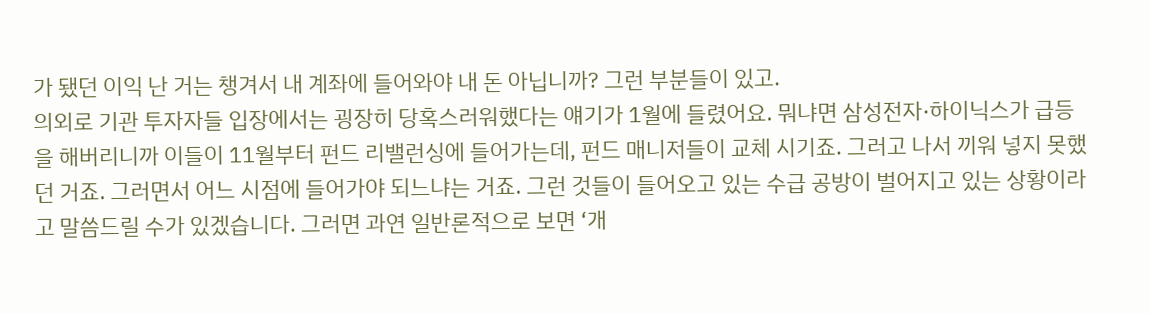가 됐던 이익 난 거는 챙겨서 내 계좌에 들어와야 내 돈 아닙니까? 그런 부분들이 있고.
의외로 기관 투자자들 입장에서는 굉장히 당혹스러워했다는 얘기가 1월에 들렸어요. 뭐냐면 삼성전자·하이닉스가 급등을 해버리니까 이들이 11월부터 펀드 리밸런싱에 들어가는데, 펀드 매니저들이 교체 시기죠. 그러고 나서 끼워 넣지 못했던 거죠. 그러면서 어느 시점에 들어가야 되느냐는 거죠. 그런 것들이 들어오고 있는 수급 공방이 벌어지고 있는 상황이라고 말씀드릴 수가 있겠습니다. 그러면 과연 일반론적으로 보면 ‘개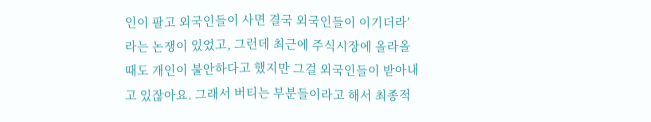인이 팔고 외국인들이 사면 결국 외국인들이 이기더라’ 라는 논쟁이 있었고, 그런데 최근에 주식시장에 올라올 때도 개인이 불안하다고 했지만 그걸 외국인들이 받아내고 있잖아요. 그래서 버티는 부분들이라고 해서 최종적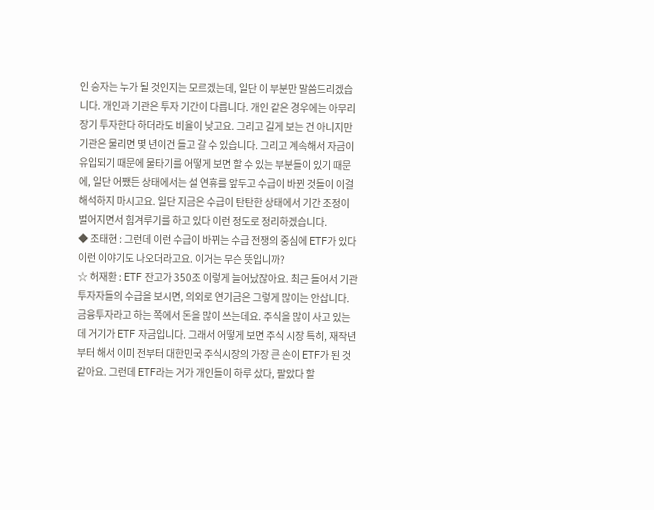인 승자는 누가 될 것인지는 모르겠는데, 일단 이 부분만 말씀드리겠습니다. 개인과 기관은 투자 기간이 다릅니다. 개인 같은 경우에는 아무리 장기 투자한다 하더라도 비율이 낮고요. 그리고 길게 보는 건 아니지만 기관은 물리면 몇 년이건 들고 갈 수 있습니다. 그리고 계속해서 자금이 유입되기 때문에 물타기를 어떻게 보면 할 수 있는 부분들이 있기 때문에, 일단 어쨌든 상태에서는 설 연휴를 앞두고 수급이 바뀐 것들이 이걸 해석하지 마시고요. 일단 지금은 수급이 탄탄한 상태에서 기간 조정이 벌어지면서 힘겨루기를 하고 있다 이런 정도로 정리하겠습니다.
◆ 조태현 : 그런데 이런 수급이 바뀌는 수급 전쟁의 중심에 ETF가 있다 이런 이야기도 나오더라고요. 이거는 무슨 뜻입니까?
☆ 허재환 : ETF 잔고가 350조 이렇게 늘어났잖아요. 최근 들어서 기관 투자자들의 수급을 보시면, 의외로 연기금은 그렇게 많이는 안삽니다. 금융투자라고 하는 쪽에서 돈을 많이 쓰는데요. 주식을 많이 사고 있는데 거기가 ETF 자금입니다. 그래서 어떻게 보면 주식 시장 특히, 재작년부터 해서 이미 전부터 대한민국 주식시장의 가장 큰 손이 ETF가 된 것 같아요. 그런데 ETF라는 거가 개인들이 하루 샀다, 팔았다 할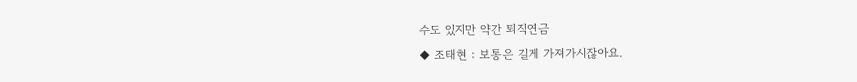수도 있지만 약간 퇴직연금
◆ 조태현 : 보통은 길게 가져가시잖아요.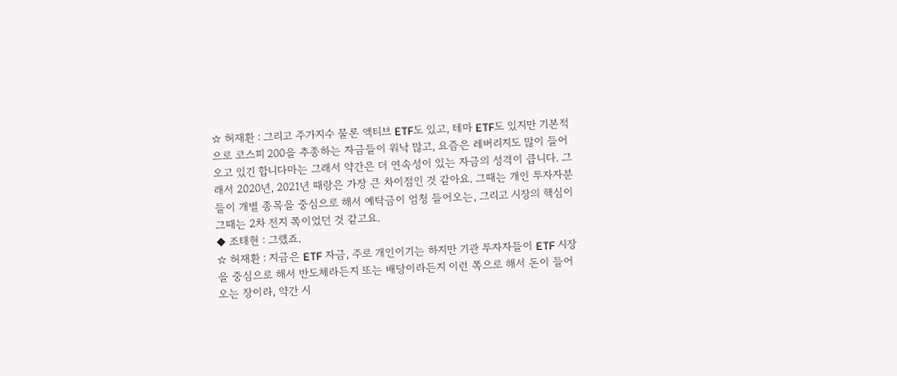☆ 허재환 : 그리고 주가지수 물론 액티브 ETF도 있고, 테마 ETF도 있지만 기본적으로 코스피 200을 추종하는 자금들이 워낙 많고, 요즘은 레버리지도 많이 들어오고 있긴 합니다마는 그래서 약간은 더 연속성이 있는 자금의 성격이 큽니다. 그래서 2020년, 2021년 때랑은 가장 큰 차이점인 것 같아요. 그때는 개인 투자자분들이 개별 종목을 중심으로 해서 예탁금이 엄청 들어오는, 그리고 시장의 핵심이 그때는 2차 전지 쪽이었던 것 같고요.
◆ 조태현 : 그랬죠.
☆ 허재환 : 지금은 ETF 자금, 주로 개인이기는 하지만 기관 투자자들이 ETF 시장을 중심으로 해서 반도체라든지 또는 배당이라든지 이런 쪽으로 해서 돈이 들어오는 장이라, 약간 시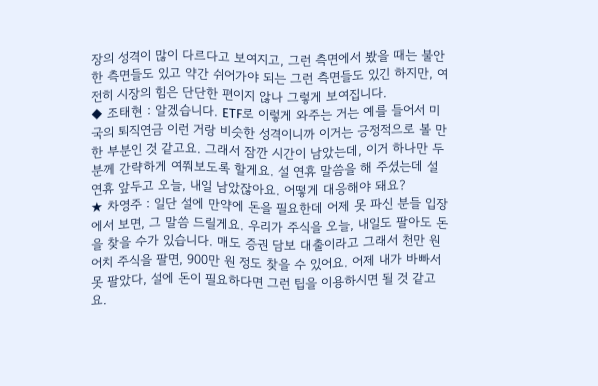장의 성격이 많이 다르다고 보여지고, 그런 측면에서 봤을 때는 불안한 측면들도 있고 약간 쉬어가야 되는 그런 측면들도 있긴 하지만, 여전히 시장의 힘은 단단한 편이지 않나 그렇게 보여집니다.
◆ 조태현 : 알겠습니다. ETF로 이렇게 와주는 거는 예를 들어서 미국의 퇴직연금 이런 거랑 비슷한 성격이니까 이거는 긍정적으로 볼 만한 부분인 것 같고요. 그래서 잠깐 시간이 남았는데, 이거 하나만 두 분께 간략하게 여쭤보도록 할게요. 설 연휴 말씀을 해 주셨는데 설 연휴 앞두고 오늘, 내일 남았잖아요. 어떻게 대응해야 돼요?
★ 차영주 : 일단 설에 만약에 돈을 필요한데 어제 못 파신 분들 입장에서 보면, 그 말씀 드릴게요. 우리가 주식을 오늘, 내일도 팔아도 돈을 찾을 수가 있습니다. 매도 증권 담보 대출이라고 그래서 천만 원어치 주식을 팔면, 900만 원 정도 찾을 수 있어요. 어제 내가 바빠서 못 팔았다, 설에 돈이 필요하다면 그런 팁을 이용하시면 될 것 같고요.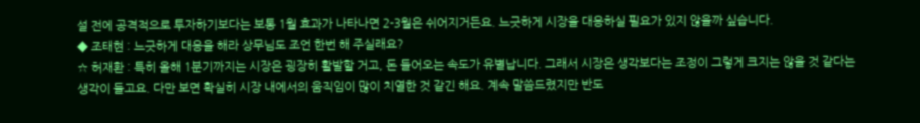설 전에 공격적으로 투자하기보다는 보통 1월 효과가 나타나면 2-3월은 쉬어지거든요. 느긋하게 시장을 대응하실 필요가 있지 않을까 싶습니다.
◆ 조태현 : 느긋하게 대응을 해라 상무님도 조언 한번 해 주실래요?
☆ 허재환 : 특히 올해 1분기까지는 시장은 굉장히 활발할 거고, 돈 들어오는 속도가 유별납니다. 그래서 시장은 생각보다는 조정이 그렇게 크지는 않을 것 같다는 생각이 들고요. 다만 보면 확실히 시장 내에서의 움직임이 많이 치열한 것 같긴 해요. 계속 말씀드렸지만 반도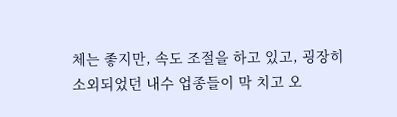체는 좋지만, 속도 조절을 하고 있고, 굉장히 소외되었던 내수 업종들이 막 치고 오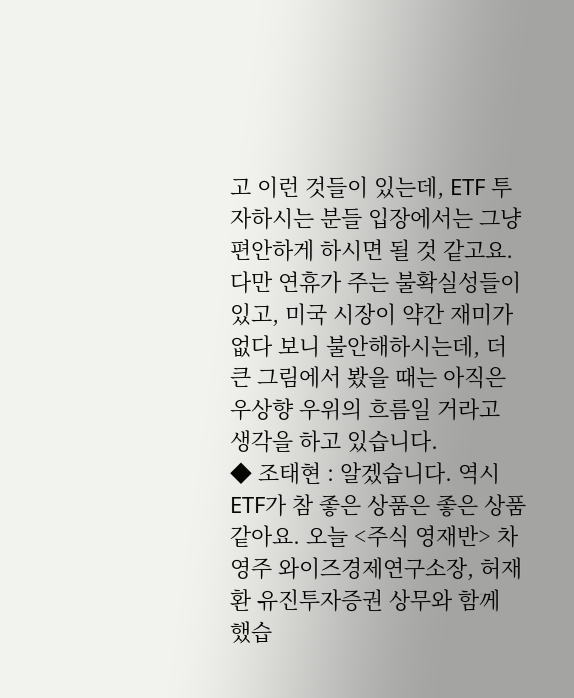고 이런 것들이 있는데, ETF 투자하시는 분들 입장에서는 그냥 편안하게 하시면 될 것 같고요. 다만 연휴가 주는 불확실성들이 있고, 미국 시장이 약간 재미가 없다 보니 불안해하시는데, 더 큰 그림에서 봤을 때는 아직은 우상향 우위의 흐름일 거라고 생각을 하고 있습니다.
◆ 조태현 : 알겠습니다. 역시 ETF가 참 좋은 상품은 좋은 상품 같아요. 오늘 <주식 영재반> 차영주 와이즈경제연구소장, 허재환 유진투자증권 상무와 함께 했습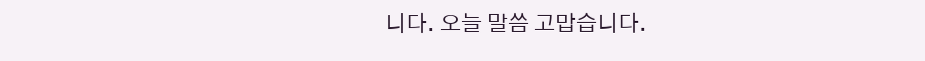니다. 오늘 말씀 고맙습니다.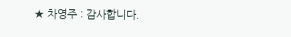★ 차영주 : 감사합니다.